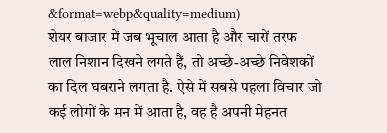&format=webp&quality=medium)
शेयर बाजार में जब भूचाल आता है और चारों तरफ लाल निशान दिखने लगते हैं, तो अच्छे-अच्छे निवेशकों का दिल घबराने लगता है. ऐसे में सबसे पहला विचार जो कई लोगों के मन में आता है, वह है अपनी मेहनत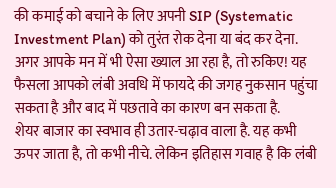की कमाई को बचाने के लिए अपनी SIP (Systematic Investment Plan) को तुरंत रोक देना या बंद कर देना. अगर आपके मन में भी ऐसा ख्याल आ रहा है, तो रुकिए! यह फैसला आपको लंबी अवधि में फायदे की जगह नुकसान पहुंचा सकता है और बाद में पछतावे का कारण बन सकता है.
शेयर बाजार का स्वभाव ही उतार-चढ़ाव वाला है. यह कभी ऊपर जाता है, तो कभी नीचे. लेकिन इतिहास गवाह है कि लंबी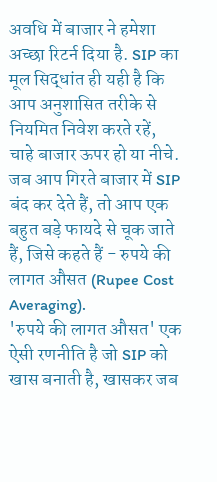अवधि में बाजार ने हमेशा अच्छा रिटर्न दिया है. SIP का मूल सिद्धांत ही यही है कि आप अनुशासित तरीके से नियमित निवेश करते रहें, चाहे बाजार ऊपर हो या नीचे. जब आप गिरते बाजार में SIP बंद कर देते हैं, तो आप एक बहुत बड़े फायदे से चूक जाते हैं, जिसे कहते हैं - रुपये की लागत औसत (Rupee Cost Averaging).
'रुपये की लागत औसत' एक ऐसी रणनीति है जो SIP को खास बनाती है, खासकर जब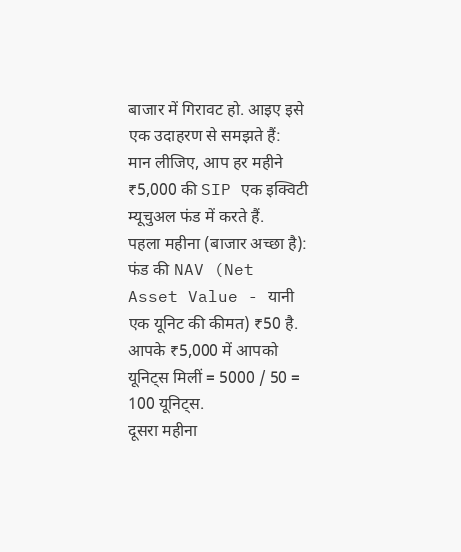बाजार में गिरावट हो. आइए इसे एक उदाहरण से समझते हैं:
मान लीजिए, आप हर महीने ₹5,000 की SIP एक इक्विटी म्यूचुअल फंड में करते हैं.
पहला महीना (बाजार अच्छा है): फंड की NAV (Net Asset Value - यानी एक यूनिट की कीमत) ₹50 है.
आपके ₹5,000 में आपको यूनिट्स मिलीं = 5000 / 50 = 100 यूनिट्स.
दूसरा महीना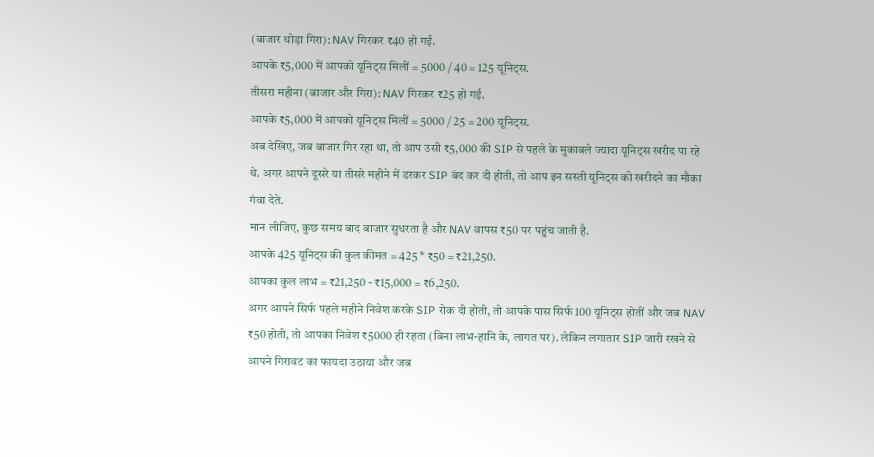(बाजार थोड़ा गिरा): NAV गिरकर ₹40 हो गई.
आपके ₹5,000 में आपको यूनिट्स मिलीं = 5000 / 40 = 125 यूनिट्स.
तीसरा महीना (बाजार और गिरा): NAV गिरकर ₹25 हो गई.
आपके ₹5,000 में आपको यूनिट्स मिलीं = 5000 / 25 = 200 यूनिट्स.
अब देखिए, जब बाजार गिर रहा था, तो आप उसी ₹5,000 की SIP से पहले के मुकाबले ज्यादा यूनिट्स खरीद पा रहे थे. अगर आपने दूसरे या तीसरे महीने में डरकर SIP बंद कर दी होती, तो आप इन सस्ती यूनिट्स को खरीदने का मौका गंवा देते.
मान लीजिए, कुछ समय बाद बाजार सुधरता है और NAV वापस ₹50 पर पहुंच जाती है.
आपके 425 यूनिट्स की कुल कीमत = 425 * ₹50 = ₹21,250.
आपका कुल लाभ = ₹21,250 - ₹15,000 = ₹6,250.
अगर आपने सिर्फ पहले महीने निवेश करके SIP रोक दी होती, तो आपके पास सिर्फ 100 यूनिट्स होतीं और जब NAV ₹50 होती, तो आपका निवेश ₹5000 ही रहता (बिना लाभ-हानि के, लागत पर). लेकिन लगातार SIP जारी रखने से आपने गिरावट का फायदा उठाया और जब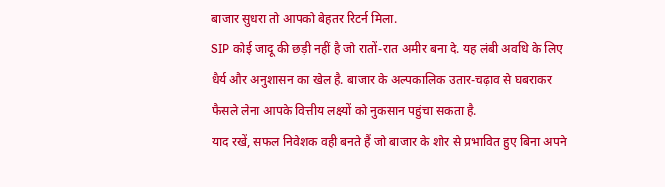बाजार सुधरा तो आपको बेहतर रिटर्न मिला.
SIP कोई जादू की छड़ी नहीं है जो रातों-रात अमीर बना दे. यह लंबी अवधि के लिए धैर्य और अनुशासन का खेल है. बाजार के अल्पकालिक उतार-चढ़ाव से घबराकर फैसले लेना आपके वित्तीय लक्ष्यों को नुकसान पहुंचा सकता है.
याद रखें, सफल निवेशक वही बनते हैं जो बाजार के शोर से प्रभावित हुए बिना अपने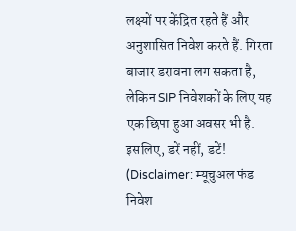लक्ष्यों पर केंद्रित रहते हैं और अनुशासित निवेश करते हैं. गिरता बाजार डरावना लग सकता है, लेकिन SIP निवेशकों के लिए यह एक छिपा हुआ अवसर भी है. इसलिए, डरें नहीं, डटें!
(Disclaimer: म्यूचुअल फंड निवेश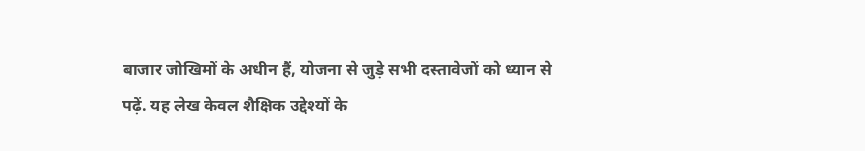बाजार जोखिमों के अधीन हैं, योजना से जुड़े सभी दस्तावेजों को ध्यान से पढ़ें. यह लेख केवल शैक्षिक उद्देश्यों के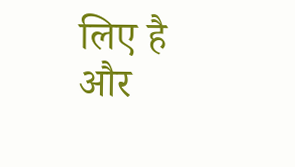लिए है और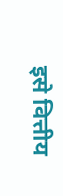इसे वित्तीय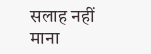सलाह नहीं माना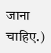जाना चाहिए.)